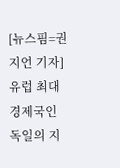[뉴스핌=권지언 기자] 유럽 최대 경제국인 독일의 지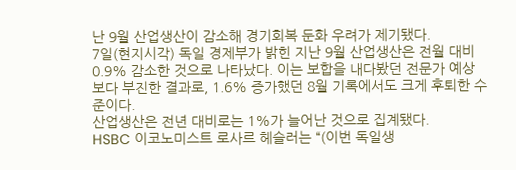난 9월 산업생산이 감소해 경기회복 둔화 우려가 제기됐다.
7일(현지시각) 독일 경제부가 밝힌 지난 9월 산업생산은 전월 대비 0.9% 감소한 것으로 나타났다. 이는 보합을 내다봤던 전문가 예상보다 부진한 결과로, 1.6% 증가했던 8월 기록에서도 크게 후퇴한 수준이다.
산업생산은 전년 대비로는 1%가 늘어난 것으로 집계됐다.
HSBC 이코노미스트 로사르 헤슬러는 “(이번 독일생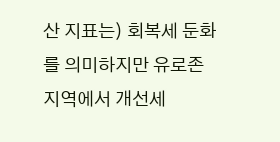산 지표는) 회복세 둔화를 의미하지만 유로존 지역에서 개선세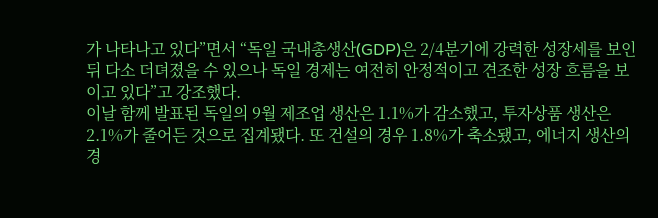가 나타나고 있다”면서 “독일 국내총생산(GDP)은 2/4분기에 강력한 성장세를 보인 뒤 다소 더뎌졌을 수 있으나 독일 경제는 여전히 안정적이고 견조한 성장 흐름을 보이고 있다”고 강조했다.
이날 함께 발표된 독일의 9월 제조업 생산은 1.1%가 감소했고, 투자상품 생산은 2.1%가 줄어든 것으로 집계됐다. 또 건설의 경우 1.8%가 축소됐고, 에너지 생산의 경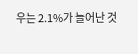우는 2.1%가 늘어난 것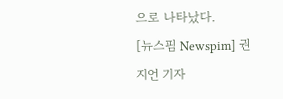으로 나타났다.
[뉴스핌 Newspim] 권지언 기자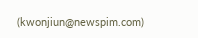(kwonjiun@newspim.com)